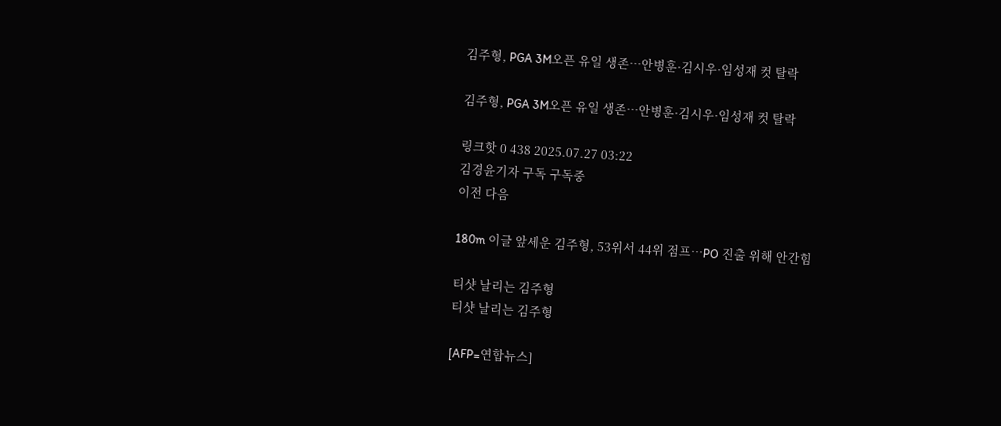김주형, PGA 3M오픈 유일 생존…안병훈·김시우·임성재 컷 탈락

김주형, PGA 3M오픈 유일 생존…안병훈·김시우·임성재 컷 탈락

링크핫 0 438 2025.07.27 03:22
김경윤기자 구독 구독중
이전 다음

180m 이글 앞세운 김주형, 53위서 44위 점프…PO 진출 위해 안간힘

티샷 날리는 김주형
티샷 날리는 김주형

[AFP=연합뉴스]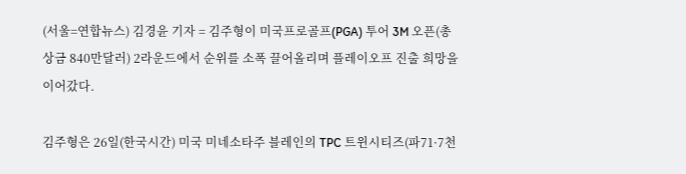(서울=연합뉴스) 김경윤 기자 = 김주형이 미국프로골프(PGA) 투어 3M 오픈(총상금 840만달러) 2라운드에서 순위를 소폭 끌어올리며 플레이오프 진출 희망을 이어갔다.

김주형은 26일(한국시간) 미국 미네소타주 블레인의 TPC 트윈시티즈(파71·7천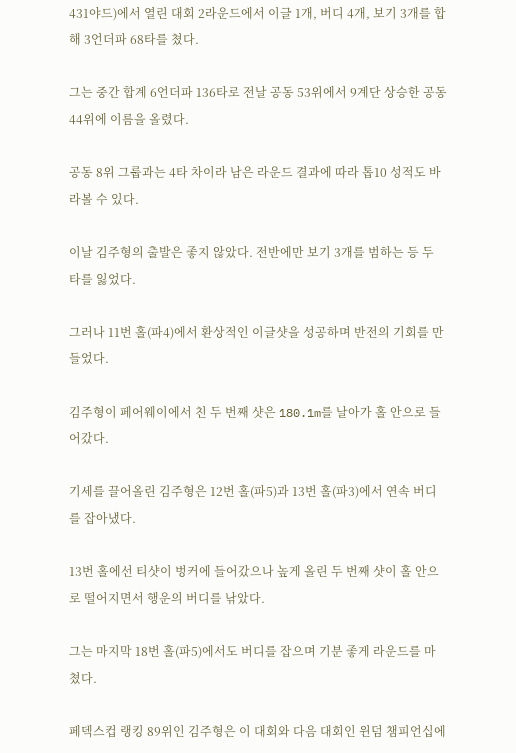431야드)에서 열린 대회 2라운드에서 이글 1개, 버디 4개, 보기 3개를 합해 3언더파 68타를 쳤다.

그는 중간 합계 6언더파 136타로 전날 공동 53위에서 9계단 상승한 공동 44위에 이름을 올렸다.

공동 8위 그룹과는 4타 차이라 남은 라운드 결과에 따라 톱10 성적도 바라볼 수 있다.

이날 김주형의 출발은 좋지 않았다. 전반에만 보기 3개를 범하는 등 두 타를 잃었다.

그러나 11번 홀(파4)에서 환상적인 이글샷을 성공하며 반전의 기회를 만들었다.

김주형이 페어웨이에서 친 두 번째 샷은 180.1m를 날아가 홀 안으로 들어갔다.

기세를 끌어올린 김주형은 12번 홀(파5)과 13번 홀(파3)에서 연속 버디를 잡아냈다.

13번 홀에선 티샷이 벙커에 들어갔으나 높게 올린 두 번째 샷이 홀 안으로 떨어지면서 행운의 버디를 낚았다.

그는 마지막 18번 홀(파5)에서도 버디를 잡으며 기분 좋게 라운드를 마쳤다.

페덱스컵 랭킹 89위인 김주형은 이 대회와 다음 대회인 윈덤 챔피언십에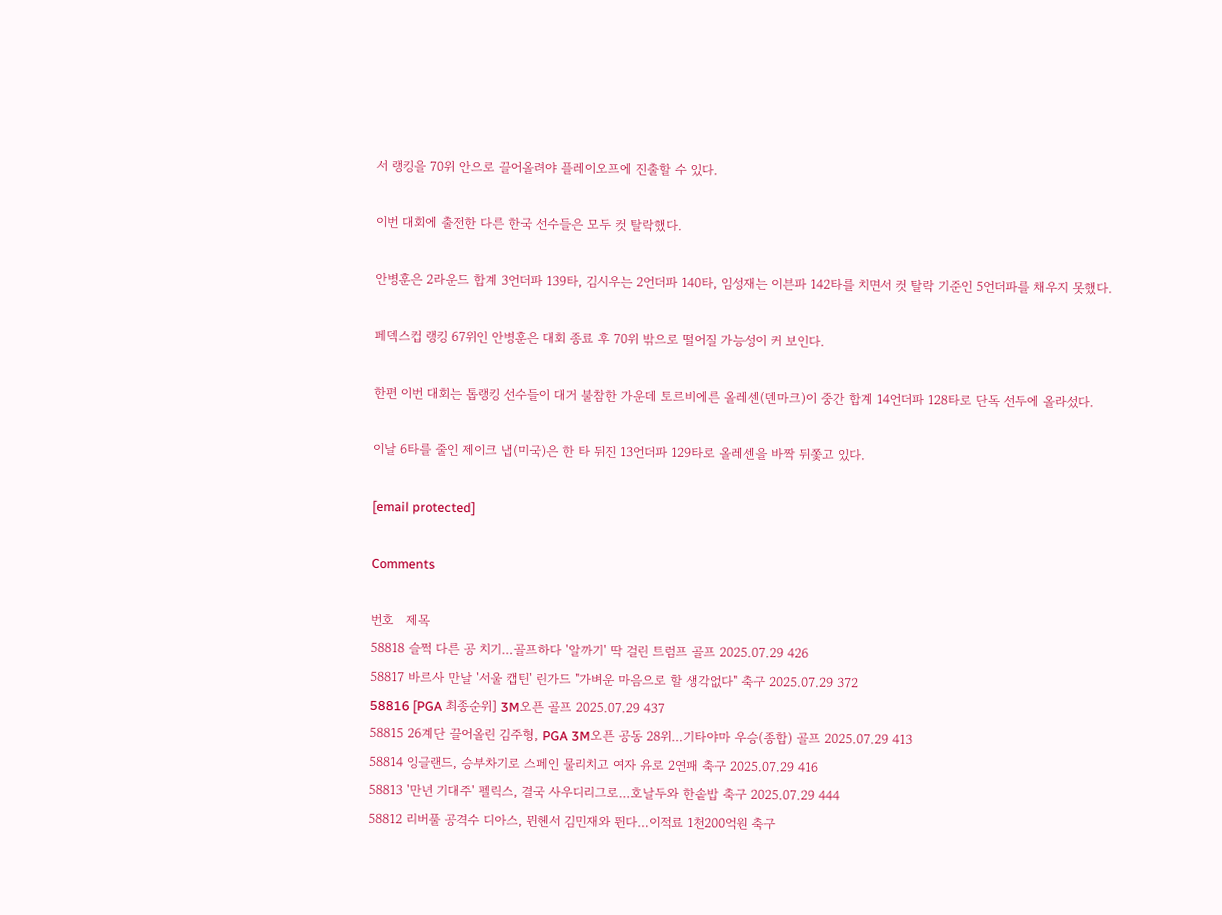서 랭킹을 70위 안으로 끌어올려야 플레이오프에 진출할 수 있다.

이번 대회에 출전한 다른 한국 선수들은 모두 컷 탈락했다.

안병훈은 2라운드 합계 3언더파 139타, 김시우는 2언더파 140타, 임성재는 이븐파 142타를 치면서 컷 탈락 기준인 5언더파를 채우지 못했다.

페덱스컵 랭킹 67위인 안병훈은 대회 종료 후 70위 밖으로 떨어질 가능성이 커 보인다.

한편 이번 대회는 톱랭킹 선수들이 대거 불참한 가운데 토르비에른 올레센(덴마크)이 중간 합계 14언더파 128타로 단독 선두에 올라섰다.

이날 6타를 줄인 제이크 냅(미국)은 한 타 뒤진 13언더파 129타로 올레센을 바짝 뒤쫓고 있다.

[email protected]

Comments

번호   제목
58818 슬쩍 다른 공 치기…골프하다 '알까기' 딱 걸린 트럼프 골프 2025.07.29 426
58817 바르사 만날 '서울 캡틴' 린가드 "가벼운 마음으로 할 생각없다" 축구 2025.07.29 372
58816 [PGA 최종순위] 3M오픈 골프 2025.07.29 437
58815 26계단 끌어올린 김주형, PGA 3M오픈 공동 28위…기타야마 우승(종합) 골프 2025.07.29 413
58814 잉글랜드, 승부차기로 스페인 물리치고 여자 유로 2연패 축구 2025.07.29 416
58813 '만년 기대주' 펠릭스, 결국 사우디리그로…호날두와 한솥밥 축구 2025.07.29 444
58812 리버풀 공격수 디아스, 뮌헨서 김민재와 뛴다…이적료 1천200억원 축구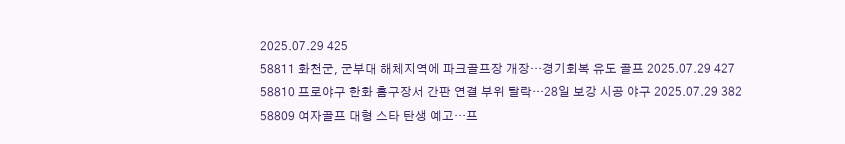2025.07.29 425
58811 화천군, 군부대 해체지역에 파크골프장 개장…경기회복 유도 골프 2025.07.29 427
58810 프로야구 한화 홈구장서 간판 연결 부위 탈락…28일 보강 시공 야구 2025.07.29 382
58809 여자골프 대형 스타 탄생 예고…프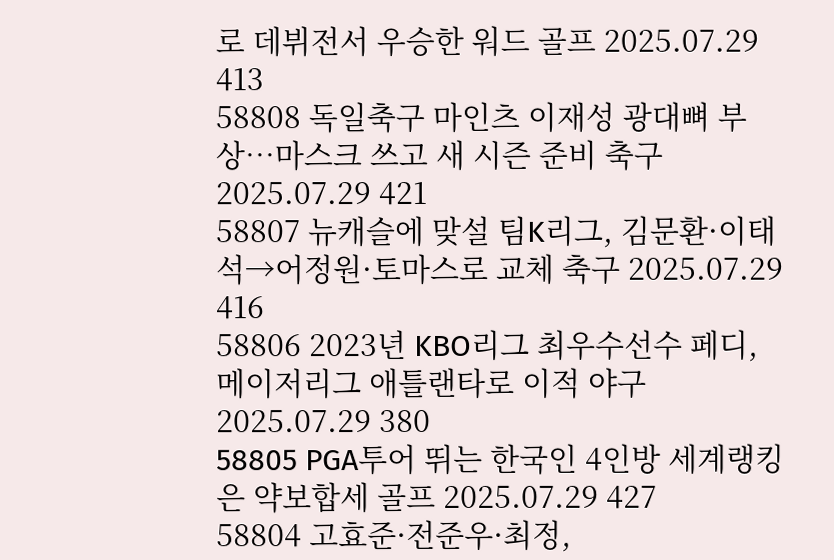로 데뷔전서 우승한 워드 골프 2025.07.29 413
58808 독일축구 마인츠 이재성 광대뼈 부상…마스크 쓰고 새 시즌 준비 축구 2025.07.29 421
58807 뉴캐슬에 맞설 팀K리그, 김문환·이태석→어정원·토마스로 교체 축구 2025.07.29 416
58806 2023년 KBO리그 최우수선수 페디, 메이저리그 애틀랜타로 이적 야구 2025.07.29 380
58805 PGA투어 뛰는 한국인 4인방 세계랭킹은 약보합세 골프 2025.07.29 427
58804 고효준·전준우·최정,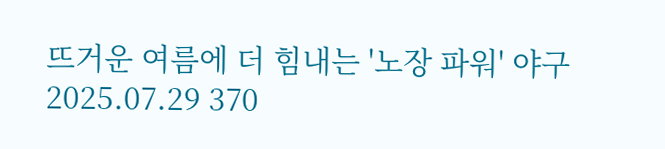뜨거운 여름에 더 힘내는 '노장 파워' 야구 2025.07.29 370